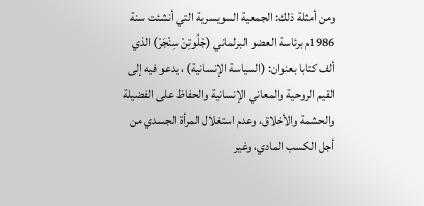ومن أمثلة ذلك: الجمعية السويسرية التي أنشئت سنة 1986م برئاسة العضو البرلماني (جْلُوتِنْ سِنْجَرْ) الذي ألف كتابا بعنوان: (السياسة الإنسانية) ، يدعو فيه إلى القيم الروحية والمعاني الإنسانية والحفاظ على الفضيلة والحشمة والأخلاق، وعدم استغلال المرأة الجسدي من أجل الكسب المادي، وغير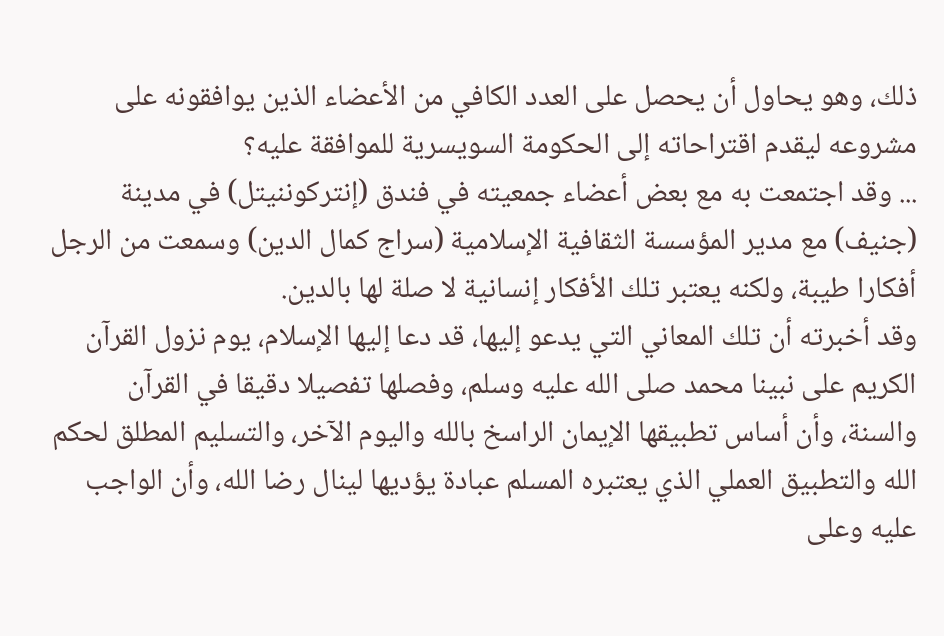ذلك، وهو يحاول أن يحصل على العدد الكافي من الأعضاء الذين يوافقونه على مشروعه ليقدم اقتراحاته إلى الحكومة السويسرية للموافقة عليه؟
... وقد اجتمعت به مع بعض أعضاء جمعيته في فندق (إنتركوننيتل) في مدينة (جنيف) مع مدير المؤسسة الثقافية الإسلامية (سراج كمال الدين) وسمعت من الرجل أفكارا طيبة، ولكنه يعتبر تلك الأفكار إنسانية لا صلة لها بالدين.
وقد أخبرته أن تلك المعاني التي يدعو إليها، قد دعا إليها الإسلام، يوم نزول القرآن الكريم على نبينا محمد صلى الله عليه وسلم، وفصلها تفصيلا دقيقا في القرآن والسنة، وأن أساس تطبيقها الإيمان الراسخ بالله واليوم الآخر، والتسليم المطلق لحكم الله والتطبيق العملي الذي يعتبره المسلم عبادة يؤديها لينال رضا الله، وأن الواجب عليه وعلى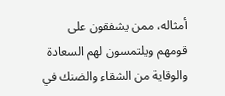أمثاله، ممن يشفقون على قومهم ويلتمسون لهم السعادة والوقاية من الشقاء والضنك في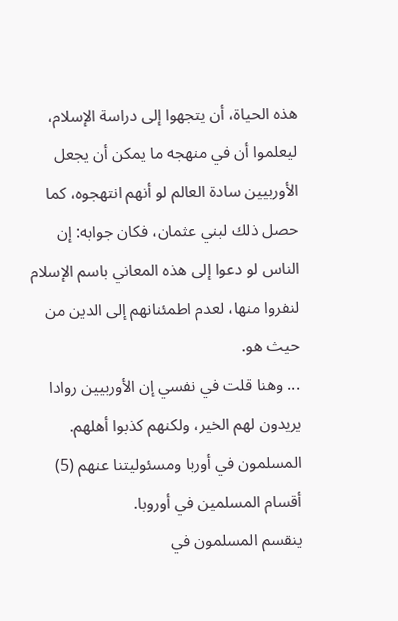هذه الحياة، أن يتجهوا إلى دراسة الإسلام، ليعلموا أن في منهجه ما يمكن أن يجعل الأوربيين سادة العالم لو أنهم انتهجوه، كما حصل ذلك لبني عثمان، فكان جوابه: إن الناس لو دعوا إلى هذه المعاني باسم الإسلام لنفروا منها، لعدم اطمئنانهم إلى الدين من حيث هو.
... وهنا قلت في نفسي إن الأوربيين روادا يريدون لهم الخير، ولكنهم كذبوا أهلهم.
المسلمون في أوربا ومسئوليتنا عنهم (5)
أقسام المسلمين في أوروبا.
ينقسم المسلمون في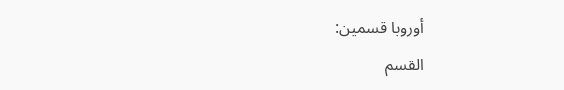أوروبا قسمين:
القسم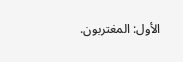الأول: المغتربون.